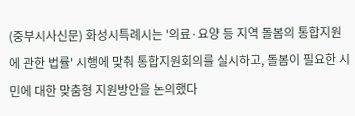(중부시사신문) 화성시특례시는 '의료·요양 등 지역 돌봄의 통합지원에 관한 법률' 시행에 맞춰 통합지원회의를 실시하고, 돌봄이 필요한 시민에 대한 맞춤형 지원방안을 논의했다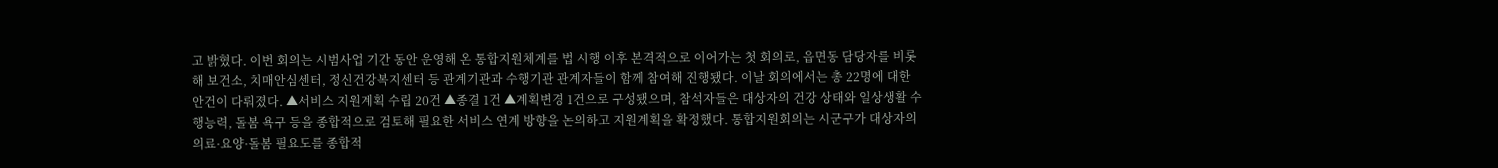고 밝혔다. 이번 회의는 시범사업 기간 동안 운영해 온 통합지원체계를 법 시행 이후 본격적으로 이어가는 첫 회의로, 읍면동 담당자를 비롯해 보건소, 치매안심센터, 정신건강복지센터 등 관계기관과 수행기관 관계자들이 함께 참여해 진행됐다. 이날 회의에서는 총 22명에 대한 안건이 다뤄졌다. ▲서비스 지원계획 수립 20건 ▲종결 1건 ▲계획변경 1건으로 구성됐으며, 참석자들은 대상자의 건강 상태와 일상생활 수행능력, 돌봄 욕구 등을 종합적으로 검토해 필요한 서비스 연계 방향을 논의하고 지원계획을 확정했다. 통합지원회의는 시군구가 대상자의 의료·요양·돌봄 필요도를 종합적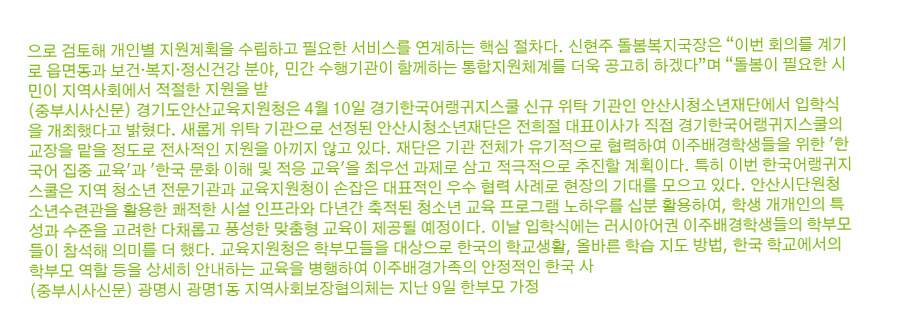으로 검토해 개인별 지원계획을 수립하고 필요한 서비스를 연계하는 핵심 절차다. 신현주 돌봄복지국장은 “이번 회의를 계기로 읍면동과 보건·복지·정신건강 분야, 민간 수행기관이 함께하는 통합지원체계를 더욱 공고히 하겠다”며 “돌봄이 필요한 시민이 지역사회에서 적절한 지원을 받
(중부시사신문) 경기도안산교육지원청은 4월 10일 경기한국어랭귀지스쿨 신규 위탁 기관인 안산시청소년재단에서 입학식을 개최했다고 밝혔다. 새롭게 위탁 기관으로 선정된 안산시청소년재단은 전희절 대표이사가 직접 경기한국어랭귀지스쿨의 교장을 맡을 정도로 전사적인 지원을 아끼지 않고 있다. 재단은 기관 전체가 유기적으로 협력하여 이주배경학생들을 위한 '한국어 집중 교육'과 '한국 문화 이해 및 적응 교육'을 최우선 과제로 삼고 적극적으로 추진할 계획이다. 특히 이번 한국어랭귀지스쿨은 지역 청소년 전문기관과 교육지원청이 손잡은 대표적인 우수 협력 사례로 현장의 기대를 모으고 있다. 안산시단원청소년수련관을 활용한 쾌적한 시설 인프라와 다년간 축적된 청소년 교육 프로그램 노하우를 십분 활용하여, 학생 개개인의 특성과 수준을 고려한 다채롭고 풍성한 맞춤형 교육이 제공될 예정이다. 이날 입학식에는 러시아어권 이주배경학생들의 학부모들이 참석해 의미를 더 했다. 교육지원청은 학부모들을 대상으로 한국의 학교생활, 올바른 학습 지도 방법, 한국 학교에서의 학부모 역할 등을 상세히 안내하는 교육을 병행하여 이주배경가족의 안정적인 한국 사
(중부시사신문) 광명시 광명1동 지역사회보장협의체는 지난 9일 한부모 가정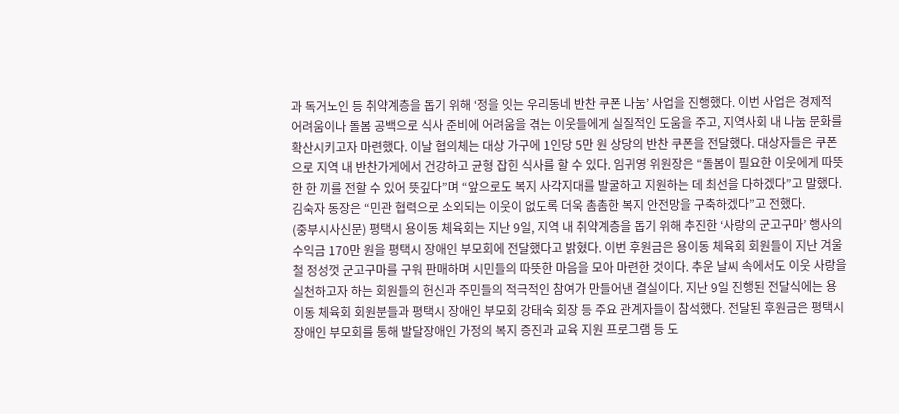과 독거노인 등 취약계층을 돕기 위해 ‘정을 잇는 우리동네 반찬 쿠폰 나눔’ 사업을 진행했다. 이번 사업은 경제적 어려움이나 돌봄 공백으로 식사 준비에 어려움을 겪는 이웃들에게 실질적인 도움을 주고, 지역사회 내 나눔 문화를 확산시키고자 마련했다. 이날 협의체는 대상 가구에 1인당 5만 원 상당의 반찬 쿠폰을 전달했다. 대상자들은 쿠폰으로 지역 내 반찬가게에서 건강하고 균형 잡힌 식사를 할 수 있다. 임귀영 위원장은 “돌봄이 필요한 이웃에게 따뜻한 한 끼를 전할 수 있어 뜻깊다”며 “앞으로도 복지 사각지대를 발굴하고 지원하는 데 최선을 다하겠다”고 말했다. 김숙자 동장은 “민관 협력으로 소외되는 이웃이 없도록 더욱 촘촘한 복지 안전망을 구축하겠다”고 전했다.
(중부시사신문) 평택시 용이동 체육회는 지난 9일, 지역 내 취약계층을 돕기 위해 추진한 ‘사랑의 군고구마’ 행사의 수익금 170만 원을 평택시 장애인 부모회에 전달했다고 밝혔다. 이번 후원금은 용이동 체육회 회원들이 지난 겨울철 정성껏 군고구마를 구워 판매하며 시민들의 따뜻한 마음을 모아 마련한 것이다. 추운 날씨 속에서도 이웃 사랑을 실천하고자 하는 회원들의 헌신과 주민들의 적극적인 참여가 만들어낸 결실이다. 지난 9일 진행된 전달식에는 용이동 체육회 회원분들과 평택시 장애인 부모회 강태숙 회장 등 주요 관계자들이 참석했다. 전달된 후원금은 평택시 장애인 부모회를 통해 발달장애인 가정의 복지 증진과 교육 지원 프로그램 등 도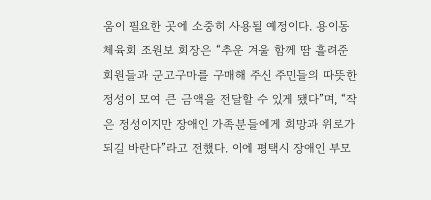움이 필요한 곳에 소중히 사용될 예정이다. 용이동 체육회 조원보 회장은 “추운 겨울 함께 땀 흘려준 회원들과 군고구마를 구매해 주신 주민들의 따뜻한 정성이 모여 큰 금액을 전달할 수 있게 됐다”며, “작은 정성이지만 장애인 가족분들에게 희망과 위로가 되길 바란다”라고 전했다. 이에 평택시 장애인 부모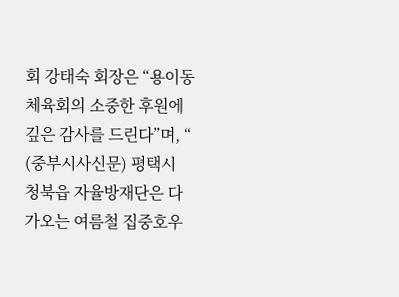회 강태숙 회장은 “용이동 체육회의 소중한 후원에 깊은 감사를 드린다”며, “
(중부시사신문) 평택시 청북읍 자율방재단은 다가오는 여름철 집중호우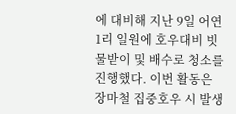에 대비해 지난 9일 어연1리 일원에 호우대비 빗물받이 및 배수로 청소를 진행했다. 이번 활동은 장마철 집중호우 시 발생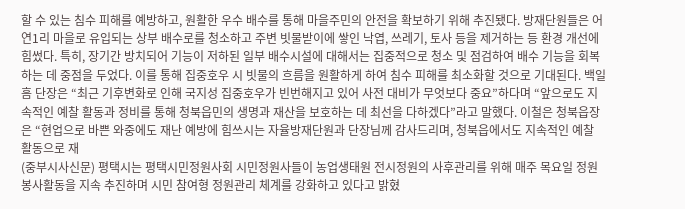할 수 있는 침수 피해를 예방하고, 원활한 우수 배수를 통해 마을주민의 안전을 확보하기 위해 추진됐다. 방재단원들은 어연1리 마을로 유입되는 상부 배수로를 청소하고 주변 빗물받이에 쌓인 낙엽, 쓰레기, 토사 등을 제거하는 등 환경 개선에 힘썼다. 특히, 장기간 방치되어 기능이 저하된 일부 배수시설에 대해서는 집중적으로 청소 및 점검하여 배수 기능을 회복하는 데 중점을 두었다. 이를 통해 집중호우 시 빗물의 흐름을 원활하게 하여 침수 피해를 최소화할 것으로 기대된다. 백일흠 단장은 “최근 기후변화로 인해 국지성 집중호우가 빈번해지고 있어 사전 대비가 무엇보다 중요”하다며 “앞으로도 지속적인 예찰 활동과 정비를 통해 청북읍민의 생명과 재산을 보호하는 데 최선을 다하겠다”라고 말했다. 이철은 청북읍장은 “현업으로 바쁜 와중에도 재난 예방에 힘쓰시는 자율방재단원과 단장님께 감사드리며, 청북읍에서도 지속적인 예찰 활동으로 재
(중부시사신문) 평택시는 평택시민정원사회 시민정원사들이 농업생태원 전시정원의 사후관리를 위해 매주 목요일 정원 봉사활동을 지속 추진하며 시민 참여형 정원관리 체계를 강화하고 있다고 밝혔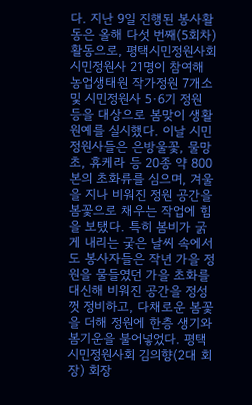다. 지난 9일 진행된 봉사활동은 올해 다섯 번째(5회차) 활동으로, 평택시민정원사회 시민정원사 21명이 참여해 농업생태원 작가정원 7개소 및 시민정원사 5·6기 정원 등을 대상으로 봄맞이 생활원예를 실시했다. 이날 시민정원사들은 은방울꽃, 물망초, 휴케라 등 20종 약 800본의 초화류를 심으며, 겨울을 지나 비워진 정원 공간을 봄꽃으로 채우는 작업에 힘을 보탰다. 특히 봄비가 굵게 내리는 궂은 날씨 속에서도 봉사자들은 작년 가을 정원을 물들였던 가을 초화를 대신해 비워진 공간을 정성껏 정비하고, 다채로운 봄꽃을 더해 정원에 한층 생기와 봄기운을 불어넣었다. 평택시민정원사회 김의향(2대 회장) 회장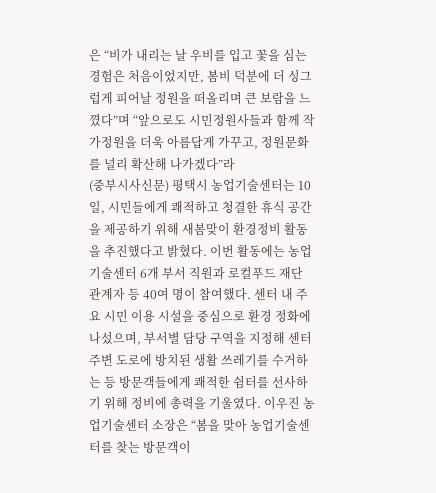은 “비가 내리는 날 우비를 입고 꽃을 심는 경험은 처음이었지만, 봄비 덕분에 더 싱그럽게 피어날 정원을 떠올리며 큰 보람을 느꼈다”며 “앞으로도 시민정원사들과 함께 작가정원을 더욱 아름답게 가꾸고, 정원문화를 널리 확산해 나가겠다”라
(중부시사신문) 평택시 농업기술센터는 10일, 시민들에게 쾌적하고 청결한 휴식 공간을 제공하기 위해 새봄맞이 환경정비 활동을 추진했다고 밝혔다. 이번 활동에는 농업기술센터 6개 부서 직원과 로컬푸드 재단 관계자 등 40여 명이 참여했다. 센터 내 주요 시민 이용 시설을 중심으로 환경 정화에 나섰으며, 부서별 담당 구역을 지정해 센터 주변 도로에 방치된 생활 쓰레기를 수거하는 등 방문객들에게 쾌적한 쉼터를 선사하기 위해 정비에 총력을 기울였다. 이우진 농업기술센터 소장은 “봄을 맞아 농업기술센터를 찾는 방문객이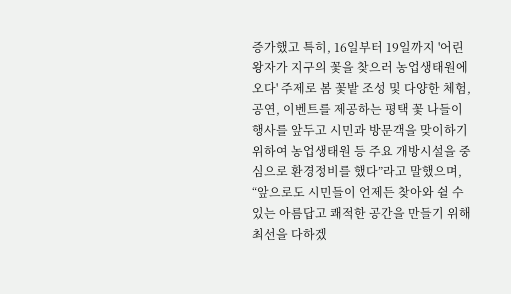증가했고 특히, 16일부터 19일까지 '어린왕자가 지구의 꽃을 찾으러 농업생태원에 오다' 주제로 봄 꽃밭 조성 및 다양한 체험, 공연, 이벤트를 제공하는 평택 꽃 나들이 행사를 앞두고 시민과 방문객을 맞이하기 위하여 농업생태원 등 주요 개방시설을 중심으로 환경정비를 했다”라고 말했으며, “앞으로도 시민들이 언제든 찾아와 쉴 수 있는 아름답고 쾌적한 공간을 만들기 위해 최선을 다하겠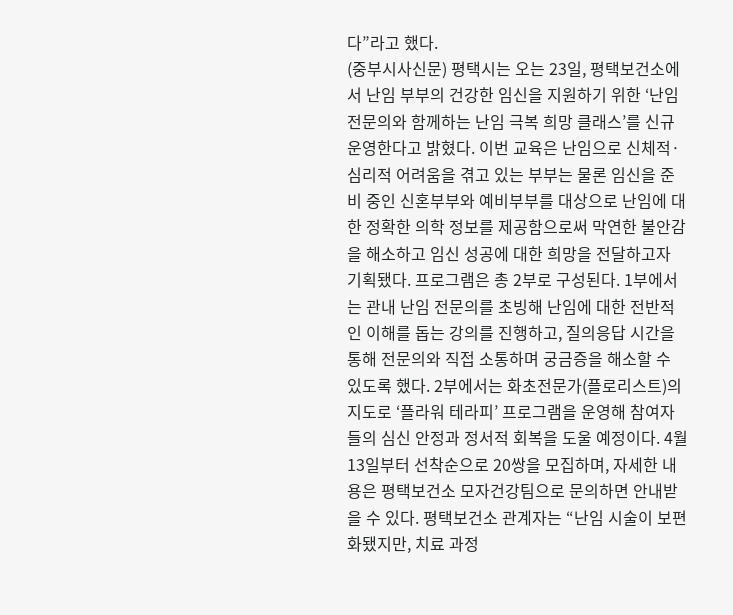다”라고 했다.
(중부시사신문) 평택시는 오는 23일, 평택보건소에서 난임 부부의 건강한 임신을 지원하기 위한 ‘난임 전문의와 함께하는 난임 극복 희망 클래스’를 신규 운영한다고 밝혔다. 이번 교육은 난임으로 신체적·심리적 어려움을 겪고 있는 부부는 물론 임신을 준비 중인 신혼부부와 예비부부를 대상으로 난임에 대한 정확한 의학 정보를 제공함으로써 막연한 불안감을 해소하고 임신 성공에 대한 희망을 전달하고자 기획됐다. 프로그램은 총 2부로 구성된다. 1부에서는 관내 난임 전문의를 초빙해 난임에 대한 전반적인 이해를 돕는 강의를 진행하고, 질의응답 시간을 통해 전문의와 직접 소통하며 궁금증을 해소할 수 있도록 했다. 2부에서는 화초전문가(플로리스트)의 지도로 ‘플라워 테라피’ 프로그램을 운영해 참여자들의 심신 안정과 정서적 회복을 도울 예정이다. 4월 13일부터 선착순으로 20쌍을 모집하며, 자세한 내용은 평택보건소 모자건강팀으로 문의하면 안내받을 수 있다. 평택보건소 관계자는 “난임 시술이 보편화됐지만, 치료 과정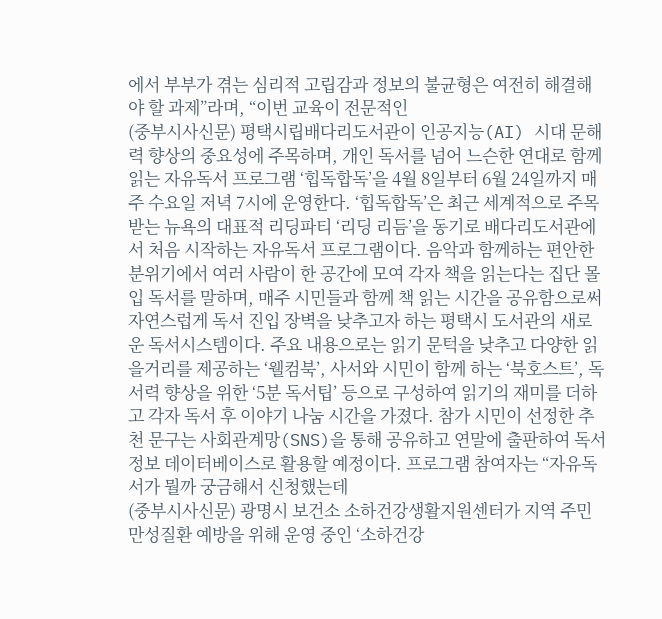에서 부부가 겪는 심리적 고립감과 정보의 불균형은 여전히 해결해야 할 과제”라며, “이번 교육이 전문적인
(중부시사신문) 평택시립배다리도서관이 인공지능(AI) 시대 문해력 향상의 중요성에 주목하며, 개인 독서를 넘어 느슨한 연대로 함께 읽는 자유독서 프로그램 ‘힙독합독’을 4월 8일부터 6월 24일까지 매주 수요일 저녁 7시에 운영한다. ‘힙독합독’은 최근 세계적으로 주목받는 뉴욕의 대표적 리딩파티 ‘리딩 리듬’을 동기로 배다리도서관에서 처음 시작하는 자유독서 프로그램이다. 음악과 함께하는 편안한 분위기에서 여러 사람이 한 공간에 모여 각자 책을 읽는다는 집단 몰입 독서를 말하며, 매주 시민들과 함께 책 읽는 시간을 공유함으로써 자연스럽게 독서 진입 장벽을 낮추고자 하는 평택시 도서관의 새로운 독서시스템이다. 주요 내용으로는 읽기 문턱을 낮추고 다양한 읽을거리를 제공하는 ‘웰컴북’, 사서와 시민이 함께 하는 ‘북호스트’, 독서력 향상을 위한 ‘5분 독서팁’ 등으로 구성하여 읽기의 재미를 더하고 각자 독서 후 이야기 나눔 시간을 가졌다. 참가 시민이 선정한 추천 문구는 사회관계망(SNS)을 통해 공유하고 연말에 출판하여 독서정보 데이터베이스로 활용할 예정이다. 프로그램 참여자는 “자유독서가 뭘까 궁금해서 신청했는데
(중부시사신문) 광명시 보건소 소하건강생활지원센터가 지역 주민 만성질환 예방을 위해 운영 중인 ‘소하건강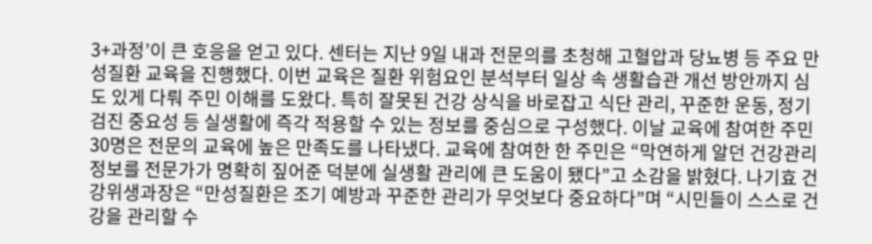3+과정’이 큰 호응을 얻고 있다. 센터는 지난 9일 내과 전문의를 초청해 고혈압과 당뇨병 등 주요 만성질환 교육을 진행했다. 이번 교육은 질환 위험요인 분석부터 일상 속 생활습관 개선 방안까지 심도 있게 다뤄 주민 이해를 도왔다. 특히 잘못된 건강 상식을 바로잡고 식단 관리, 꾸준한 운동, 정기 검진 중요성 등 실생활에 즉각 적용할 수 있는 정보를 중심으로 구성했다. 이날 교육에 참여한 주민 30명은 전문의 교육에 높은 만족도를 나타냈다. 교육에 참여한 한 주민은 “막연하게 알던 건강관리 정보를 전문가가 명확히 짚어준 덕분에 실생활 관리에 큰 도움이 됐다”고 소감을 밝혔다. 나기효 건강위생과장은 “만성질환은 조기 예방과 꾸준한 관리가 무엇보다 중요하다”며 “시민들이 스스로 건강을 관리할 수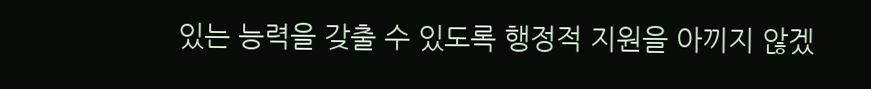있는 능력을 갖출 수 있도록 행정적 지원을 아끼지 않겠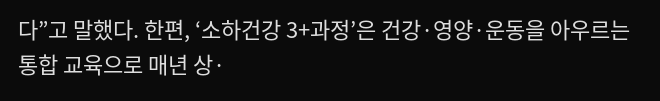다”고 말했다. 한편, ‘소하건강 3+과정’은 건강·영양·운동을 아우르는 통합 교육으로 매년 상·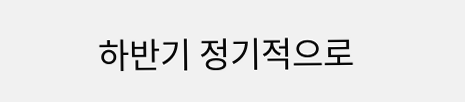하반기 정기적으로